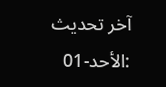آخر تحديث :الأحد-01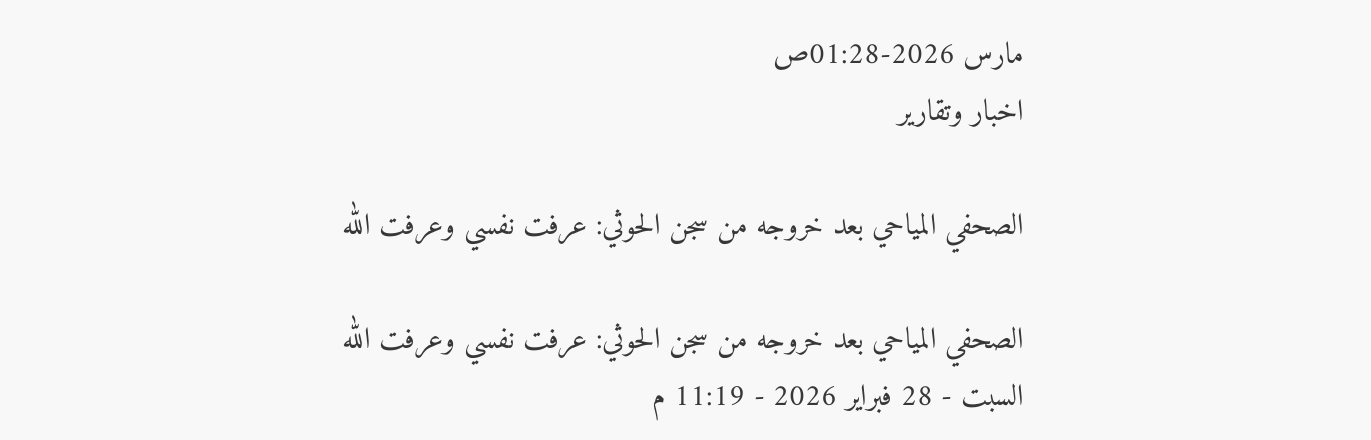مارس 2026-01:28ص
اخبار وتقارير

الصحفي المياحي بعد خروجه من سجن الحوثي: عرفت نفسي وعرفت الله

الصحفي المياحي بعد خروجه من سجن الحوثي: عرفت نفسي وعرفت الله
السبت - 28 فبراير 2026 - 11:19 م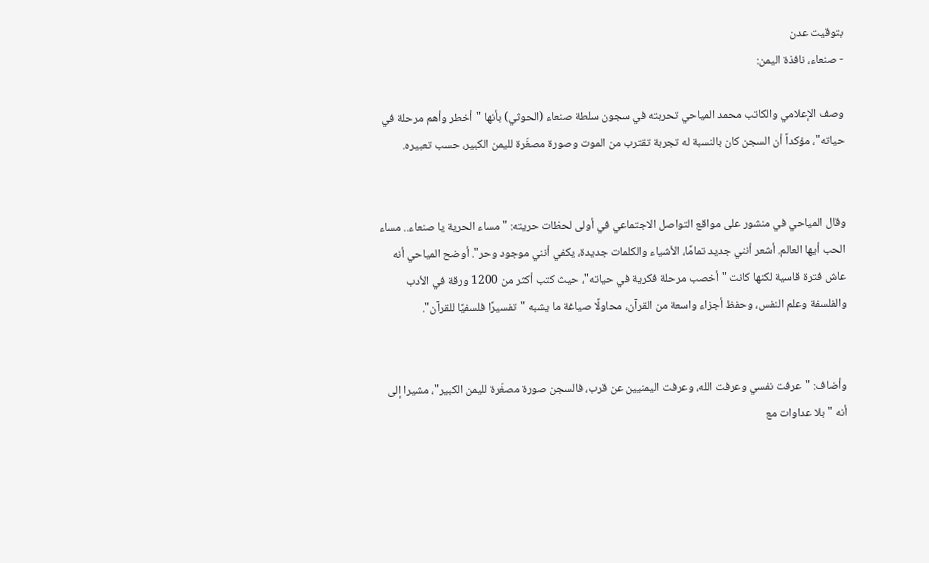بتوقيت عدن
- صنعاء، نافذة اليمن:

وصف الإعلامي والكاتب محمد المياحي تحربته في سجون سلطة صنعاء (الحوثي) بأنها "أخطر وأهم مرحلة في حياته"، مؤكداً أن السجن كان بالنسبة له تجربة تقترب من الموت وصورة مصغّرة لليمن الكبير، حسب تعبيره.


وقال المياحي في منشور على مواقع التواصل الاجتماعي في أولى لحظات حريته: "مساء الحرية يا صنعاء.. مساء الحب أيها العالم. أشعر أنني جديد تمامًا، الأشياء والكلمات جديدة، يكفي أنني موجود وحر". أوضح المياحي أنه عاش فترة قاسية لكنها كانت "أخصب مرحلة فكرية في حياته"، حيث كتب أكثر من 1200 ورقة في الأدب والفلسفة وعلم النفس، وحفظ أجزاء واسعة من القرآن، محاولًا صياغة ما يشبه "تفسيرًا فلسفيًا للقرآن".


وأضاف: "عرفت نفسي وعرفت الله، وعرفت اليمنيين عن قرب، فالسجن صورة مصغّرة لليمن الكبير"، مشيرا إلى أنه "بلا عداوات مع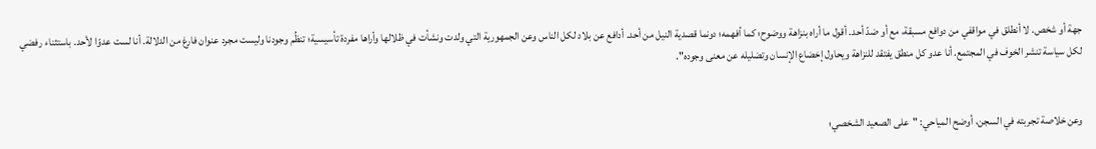جهة أو شخص. لا أنطلق في مواقفي من دوافع مسبقة، مع أو ضدّ أحد. أقول ما أراه بنزاهة ووضوح؛ كما أفهمه؛ دونما قصدية النيل من أحد. أدافع عن بلاد لكل الناس وعن الجمهورية التي ولدت ونشأت في ظلالها وأراها مفردة تأسيسية؛ تنظُم وجودنا وليست مجرد عنوان فارغ من الدلالة. أنا لست عدوّا لأحد. باستثناء رفضي لكل سياسة تنشر الخوف في المجتمع. أنا عدو كل منطق يفتقد للنزاهة ويحاول إخضاع الإنسان وتضليله عن معنى وجوده".


وعن خلاصة تجربته في السجن، أوضح المياحي: "على الصعيد الشخصي؛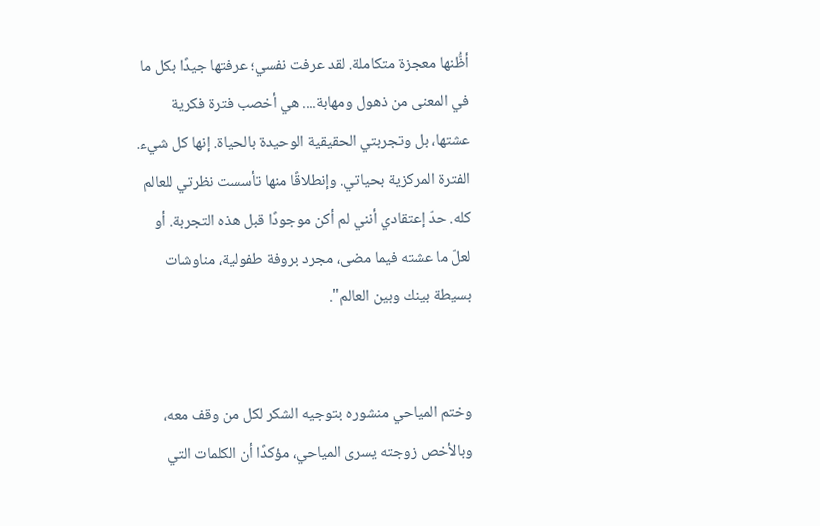أظُّنها معجزة متكاملة. لقد عرفت نفسي؛ عرفتها جيدًا بكل ما في المعنى من ذهول ومهابة.... هي أخصب فترة فكرية عشتها، بل وتجربتي الحقيقية الوحيدة بالحياة. إنها كل شيء. الفترة المركزية بحياتي. وإنطلاقًا منها تأسست نظرتي للعالم كله. حدّ إعتقادي أنني لم أكن موجودًا قبل هذه التجربة. أو لعلّ ما عشته فيما مضى، مجرد بروفة طفولية، مناوشات بسيطة بينك وبين العالم".


وختم المياحي منشوره بتوجيه الشكر لكل من وقف معه، وبالأخص زوجته يسرى المياحي، مؤكدًا أن الكلمات التي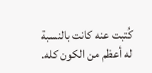كُتبت عنه كانت بالنسبة له أعظم من الكون كله.